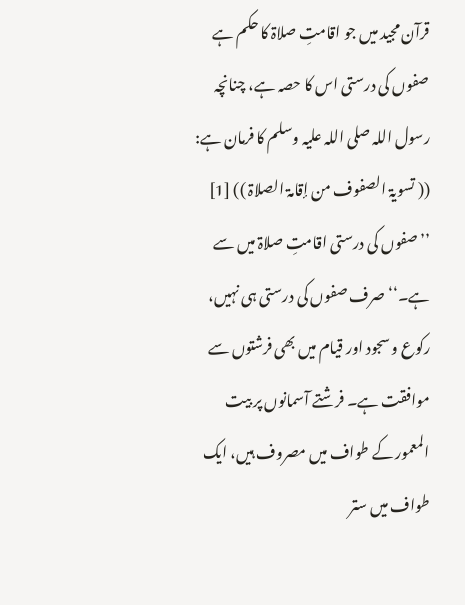قرآن مجید میں جو اقامتِ صلاۃ کا حکم ہے صفوں کی درستی اس کا حصہ ہے، چنانچہ رسول اللہ صلی اللہ علیہ وسلم کا فرمان ہے: (( تسویۃ الصفوف من إقامۃ الصلاۃ )) [1] ’’صفوں کی درستی اقامتِ صلاۃ میں سے ہے۔‘‘ صرف صفوں کی درستی ہی نہیں، رکوع و سجود اور قیام میں بھی فرشتوں سے موافقت ہے۔ فرشتے آسمانوں پر بیت المعمور کے طواف میں مصروف ہیں، ایک طواف میں ستر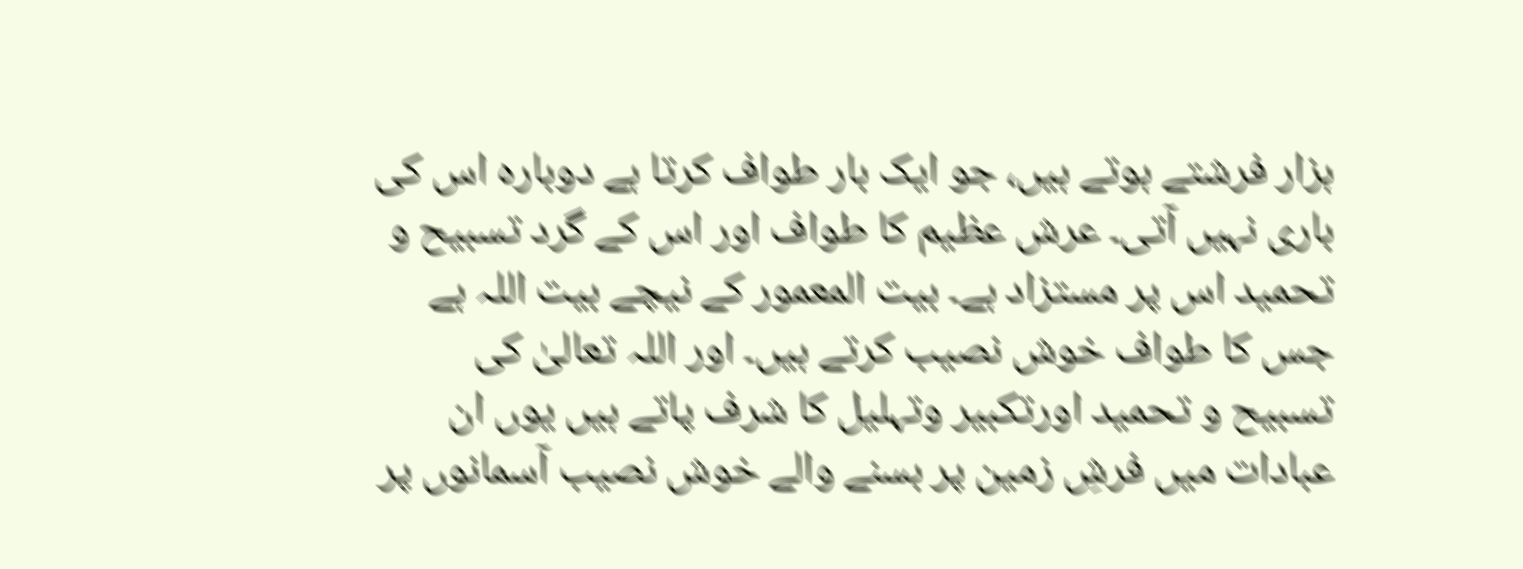ہزار فرشتے ہوتے ہیں، جو ایک بار طواف کرتا ہے دوبارہ اس کی باری نہیں آتی۔ عرش عظیم کا طواف اور اس کے گرد تسبیح و تحمید اس پر مستزاد ہے۔ بیت المعمور کے نیچے بیت اللہ ہے جس کا طواف خوش نصیب کرتے ہیں۔ اور اللہ تعالیٰ کی تسبیح و تحمید اورتکبیر وتہلیل کا شرف پاتے ہیں یوں ان عبادات میں فرشِ زمین پر بسنے والے خوش نصیب آسمانوں پر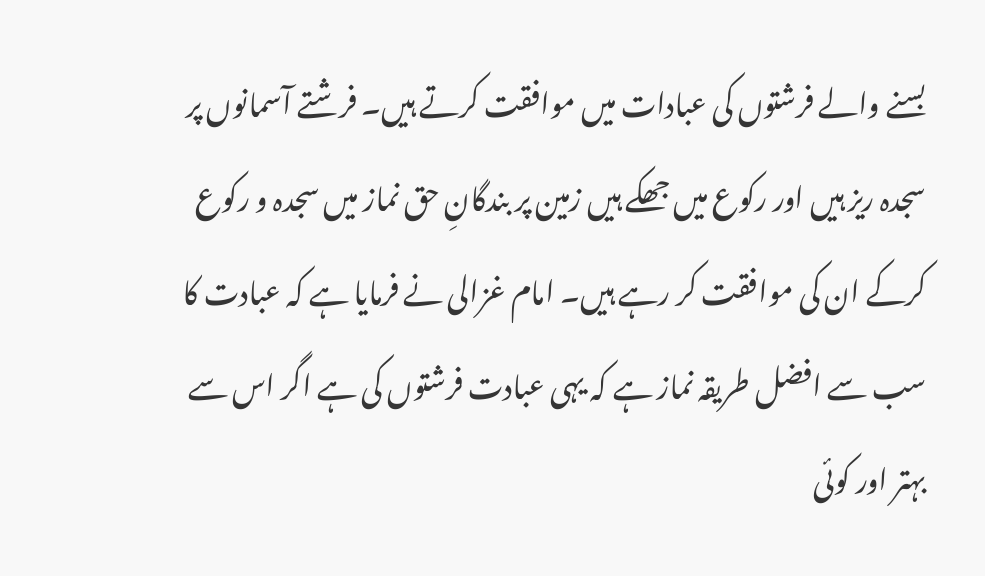بسنے والے فرشتوں کی عبادات میں موافقت کرتے ہیں۔ فرشتے آسمانوں پر سجدہ ریز ہیں اور رکوع میں جھکے ہیں زمین پر بندگانِ حق نماز میں سجدہ و رکوع کرکے ان کی موافقت کر رہے ہیں۔ امام غزالی نے فرمایا ہے کہ عبادت کا سب سے افضل طریقہ نماز ہے کہ یہی عبادت فرشتوں کی ہے اگر اس سے بہتر اور کوئی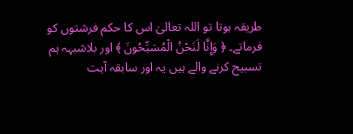طریقہ ہوتا تو اللہ تعالیٰ اس کا حکم فرشتوں کو فرماتے۔ ﴿ وَإِنَّا لَنَحْنُ الْمُسَبِّحُونَ ﴾ اور بلاشبہہ ہم تسبیح کرنے والے ہیں یہ اور سابقہ آیت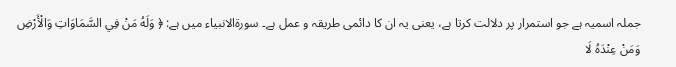جملہ اسمیہ ہے جو استمرار پر دلالت کرتا ہے، یعنی یہ ان کا دائمی طریقہ و عمل ہے۔ سورۃالانبیاء میں ہے: ﴿ وَلَهُ مَنْ فِي السَّمَاوَاتِ وَالْأَرْضِ وَمَنْ عِنْدَهُ لَا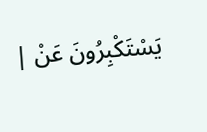يَسْتَكْبِرُونَ عَنْ |